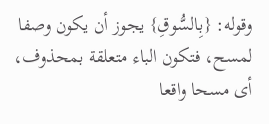وقوله: {بِالسُّوقِ} يجوز أن يكون وصفا لمسح، فتكون الباء متعلقة بمحذوف، أى مسحا واقعا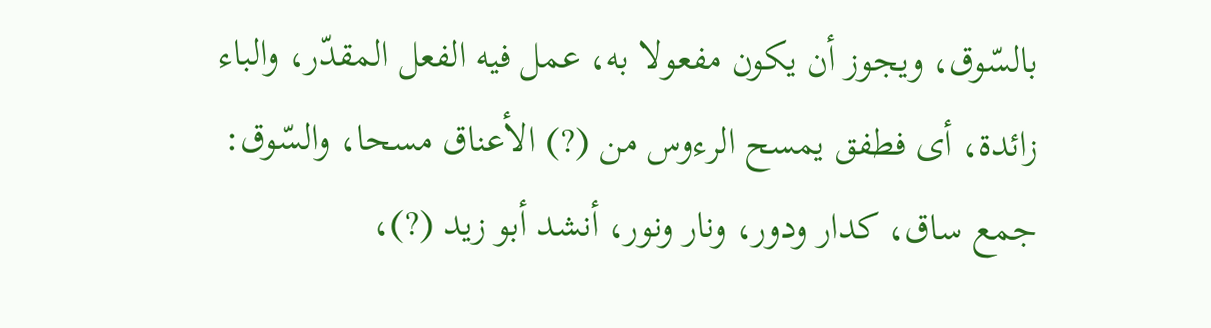بالسّوق، ويجوز أن يكون مفعولا به، عمل فيه الفعل المقدّر، والباء زائدة، أى فطفق يمسح الرءوس من (?) الأعناق مسحا، والسّوق: جمع ساق، كدار ودور، ونار ونور، أنشد أبو زيد (?)،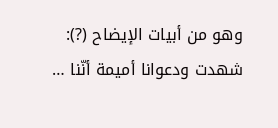وهو من أبيات الإيضاح (?):
شهدت ودعوانا أميمة أنّنا …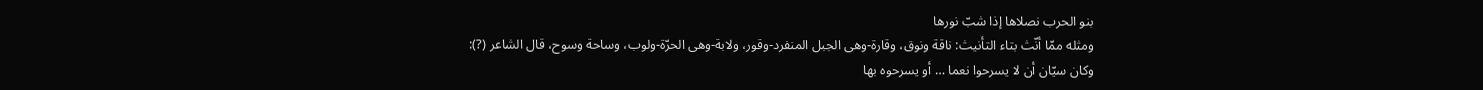بنو الحرب نصلاها إذا شبّ نورها
ومثله ممّا أنّث بتاء التأنيث: ناقة ونوق، وقارة-وهى الجبل المنفرد-وقور، ولابة-وهى الحرّة-ولوب، وساحة وسوح، قال الشاعر (?):
وكان سيّان أن لا يسرحوا نعما … أو يسرحوه بها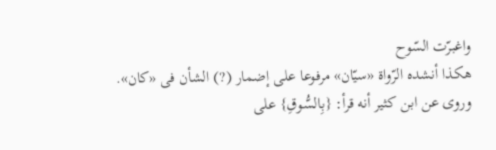واغبرّت السّوح
هكذا أنشده الرّواة «سيّان» مرفوعا على إضمار (?) الشأن فى «كان».
وروى عن ابن كثير أنه قرأ: {بِالسُّوقِ} على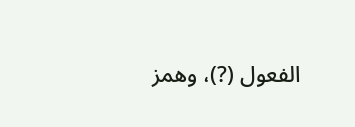الفعول (?)، وهمز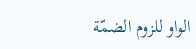الواو للزوم الضمّة